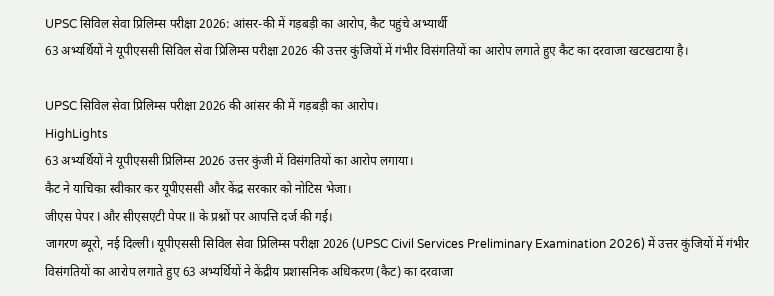UPSC सिविल सेवा प्रिलिम्स परीक्षा 2026: आंसर-की में गड़बड़ी का आरोप, कैट पहुंचे अभ्यार्थी
63 अभ्यर्थियों ने यूपीएससी सिविल सेवा प्रिलिम्स परीक्षा 2026 की उत्तर कुंजियों में गंभीर विसंगतियों का आरोप लगाते हुए कैट का दरवाजा खटखटाया है।

UPSC सिविल सेवा प्रिलिम्स परीक्षा 2026 की आंसर की में गड़बड़ी का आरोप।
HighLights
63 अभ्यर्थियों ने यूपीएससी प्रिलिम्स 2026 उत्तर कुंजी में विसंगतियों का आरोप लगाया।
कैट ने याचिका स्वीकार कर यूपीएससी और केंद्र सरकार को नोटिस भेजा।
जीएस पेपर I और सीएसएटी पेपर II के प्रश्नों पर आपत्ति दर्ज की गई।
जागरण ब्यूरो, नई दिल्ली। यूपीएससी सिविल सेवा प्रिलिम्स परीक्षा 2026 (UPSC Civil Services Preliminary Examination 2026) में उत्तर कुंजियों में गंभीर विसंगतियों का आरोप लगाते हुए 63 अभ्यर्थियों ने केंद्रीय प्रशासनिक अधिकरण (कैट) का दरवाजा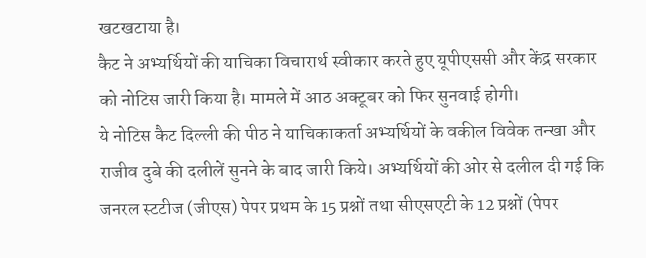खटखटाया है।
कैट ने अभ्यर्थियों की याचिका विचारार्थ स्वीकार करते हुए यूपीएससी और केंद्र सरकार को नोटिस जारी किया है। मामले में आठ अक्टूबर को फिर सुनवाई होगी।
ये नोटिस कैट दिल्ली की पीठ ने याचिकाकर्ता अभ्यर्थियों के वकील विवेक तन्खा और राजीव दुबे की दलीलें सुनने के बाद जारी किये। अभ्यर्थियों की ओर से दलील दी गई कि जनरल स्टटीज (जीएस) पेपर प्रथम के 15 प्रश्नों तथा सीएसएटी के 12 प्रश्नों (पेपर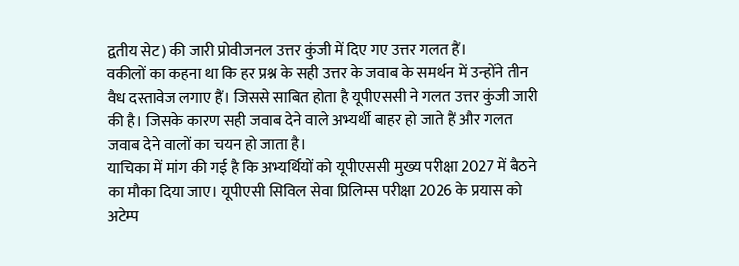द्वतीय सेट) की जारी प्रोवीजनल उत्तर कुंजी में दिए गए उत्तर गलत हैं।
वकीलों का कहना था कि हर प्रश्न के सही उत्तर के जवाब के समर्थन में उन्होंने तीन वैध दस्तावेज लगाए हैं। जिससे साबित होता है यूपीएससी ने गलत उत्तर कुंजी जारी की है। जिसके कारण सही जवाब देने वाले अभ्यर्थी बाहर हो जाते हैं और गलत जवाब देने वालों का चयन हो जाता है।
याचिका में मांग की गई है कि अभ्यर्थियों को यूपीएससी मुख्य परीक्षा 2027 में बैठने का मौका दिया जाए। यूपीएसी सिविल सेवा प्रिलिम्स परीक्षा 2026 के प्रयास को अटेम्प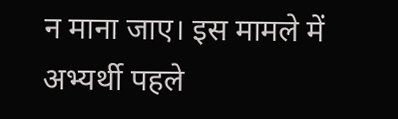न माना जाए। इस मामले में अभ्यर्थी पहले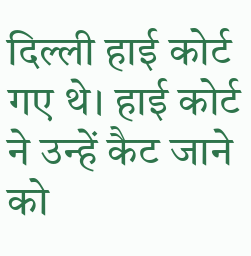दिल्ली हाई कोर्ट गए थे। हाई कोर्ट ने उन्हें कैट जाने को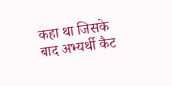कहा था जिसके बाद अभ्यर्थी कैट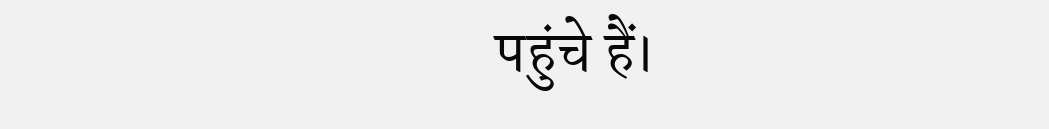पहुंचे हैं।